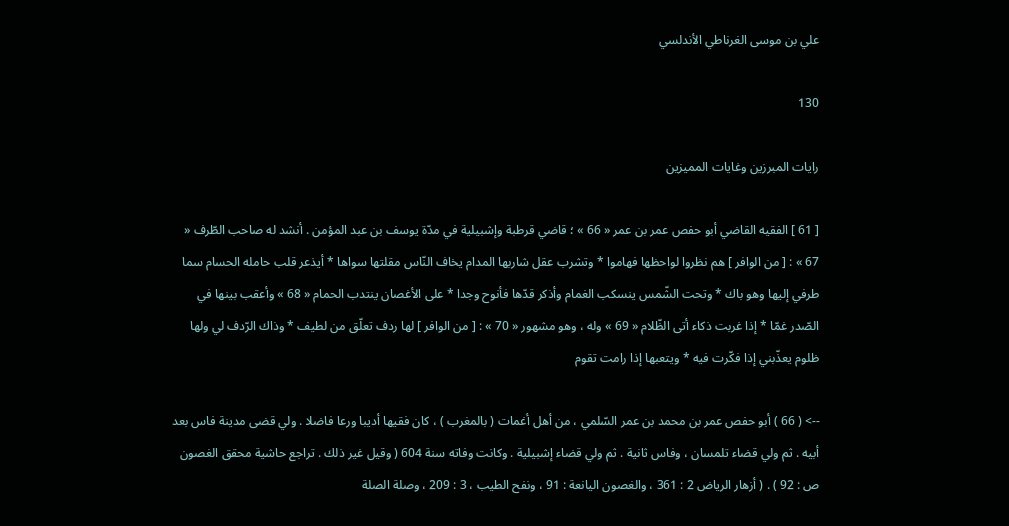علي بن موسى الغرناطي الأندلسي

130

رايات المبرزين وغايات المميزين

[ 61 ] الفقيه القاضي أبو حفص عمر بن عمر « 66 » ؛ قاضي قرطبة وإشبيلية في مدّة يوسف بن عبد المؤمن . أنشد له صاحب الطّرف « 67 » : [ من الوافر ] هم نظروا لواحظها فهاموا * وتشرب عقل شاربها المدام يخاف النّاس مقلتها سواها * أيذعر قلب حامله الحسام سما طرفي إليها وهو باك * وتحت الشّمس ينسكب الغمام وأذكر قدّها فأنوح وجدا * على الأغصان ينتدب الحمام « 68 » وأعقب بينها في الصّدر غمّا * إذا غربت ذكاء أتى الظّلام « 69 » وله ، وهو مشهور « 70 » : [ من الوافر ] لها ردف تعلّق من لطيف * وذاك الرّدف لي ولها ظلوم يعذّبني إذا فكّرت فيه * ويتعبها إذا رامت تقوم

--> ( 66 ) أبو حفص عمر بن محمد بن عمر السّلمي ، من أهل أغمات ( بالمغرب ) ، كان فقيها أديبا ورعا فاضلا . ولي قضى مدينة فاس بعد أبيه . ثم ولي قضاء تلمسان ، وفاس ثانية . ثم ولي قضاء إشبيلية . وكانت وفاته سنة 604 ( وقيل غير ذلك . تراجع حاشية محقق الغصون ص : 92 ) . ( أزهار الرياض 2 : 361 ، والغصون اليانعة : 91 ، ونفح الطيب ، 3 : 209 ، وصلة الصلة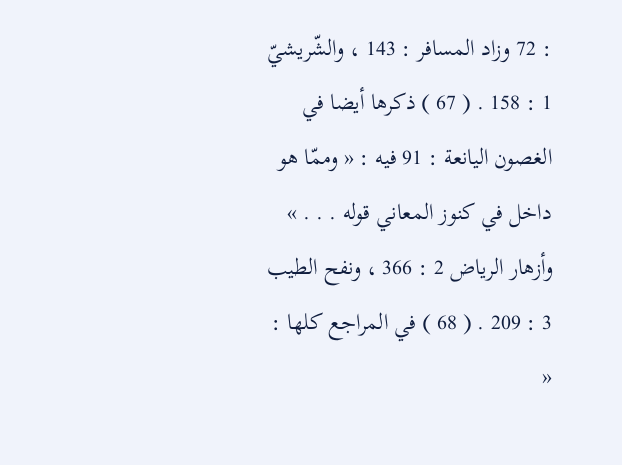: 72 وزاد المسافر : 143 ، والشّريشيّ 1 : 158 . ( 67 ) ذكرها أيضا في الغصون اليانعة : 91 فيه : « وممّا هو داخل في كنوز المعاني قوله . . . » وأزهار الرياض 2 : 366 ، ونفح الطيب 3 : 209 . ( 68 ) في المراجع كلها : «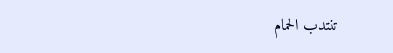تنتدب الحمام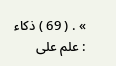» . ( 69 ) ذكاء : علم على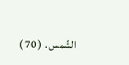الشّمس . ( 70 )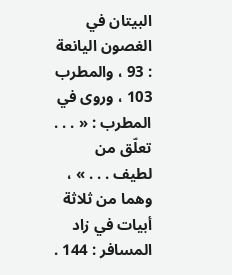البيتان في الغصون اليانعة : 93 ، والمطرب 103 ، وروى في المطرب : « . . . تعلّق من لطيف . . . » ، وهما من ثلاثة أبيات في زاد المسافر : 144 .